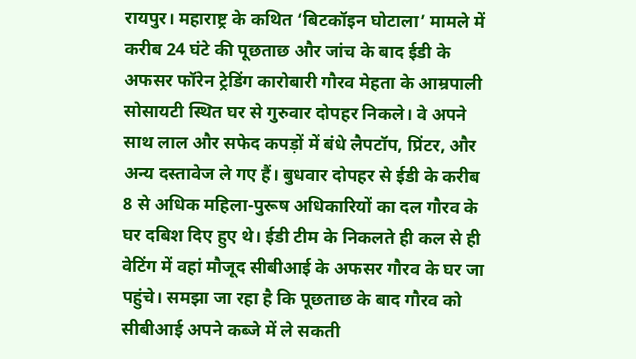रायपुर। महाराष्ट्र के कथित ‘बिटकॉइन घोटाला’ मामले में करीब 24 घंटे की पूछताछ और जांच के बाद ईडी के अफसर फॉरेन ट्रेडिंग कारोबारी गौरव मेहता के आम्रपाली सोसायटी स्थित घर से गुरुवार दोपहर निकले। वे अपने साथ लाल और सफेद कपड़ों में बंधे लैपटॉप, प्रिंटर, और अन्य दस्तावेज ले गए हैं। बुधवार दोपहर से ईडी के करीब 8 से अधिक महिला-पुरूष अधिकारियों का दल गौरव के घर दबिश दिए हुए थे। ईडी टीम के निकलते ही कल से ही वेटिंग में वहां मौजूद सीबीआई के अफसर गौरव के घर जा पहुंचे। समझा जा रहा है कि पूछताछ के बाद गौरव को सीबीआई अपने कब्जे में ले सकती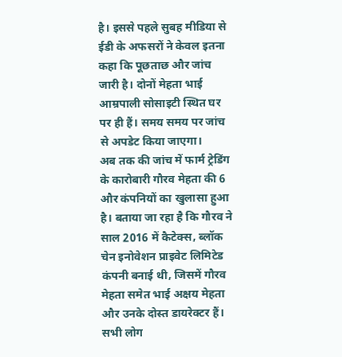है। इससे पहले सुबह मीडिया से ईडी के अफसरों ने केवल इतना कहा कि पूछताछ और जांच जारी है। दोनों मेहता भाई आम्रपाली सोसाइटी स्थित घर पर ही हैं। समय समय पर जांच से अपडेट किया जाएगा।
अब तक की जांच में फार्म ट्रेडिंग के कारोबारी गौरव मेहता की 6 और कंपनियों का खुलासा हुआ है। बताया जा रहा है कि गौरव ने साल 2016 में कैटेक्स, ब्लॉक चेन इनोवेशन प्राइवेट लिमिटेड कंपनी बनाई थी, जिसमें गौरव मेहता समेत भाई अक्षय मेहता और उनके दोस्त डायरेक्टर हैं। सभी लोग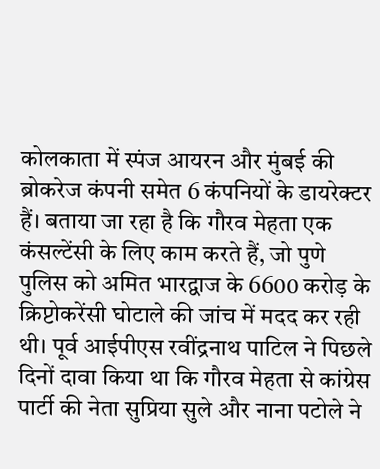कोलकाता में स्पंज आयरन और मुंबई की ब्रोकरेज कंपनी समेत 6 कंपनियों के डायरेक्टर हैं। बताया जा रहा है कि गौरव मेहता एक कंसल्टेंसी के लिए काम करते हैं, जो पुणे पुलिस को अमित भारद्वाज के 6600 करोड़ के क्रिप्टोकरेंसी घोटाले की जांच में मदद कर रही थी। पूर्व आईपीएस रवींद्रनाथ पाटिल ने पिछले दिनों दावा किया था कि गौरव मेहता से कांग्रेस पार्टी की नेता सुप्रिया सुले और नाना पटोले ने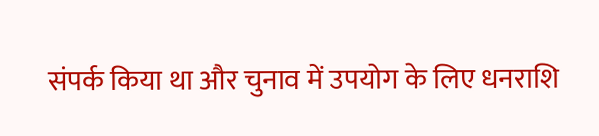संपर्क किया था और चुनाव में उपयोग के लिए धनराशि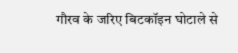गौरव के जरिए बिटकॉइन घोटाले से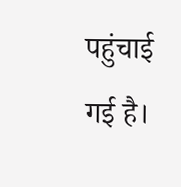पहुंचाई गई है।